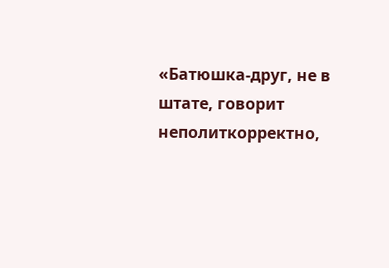«Батюшка-друг, не в штате, говорит неполиткорректно,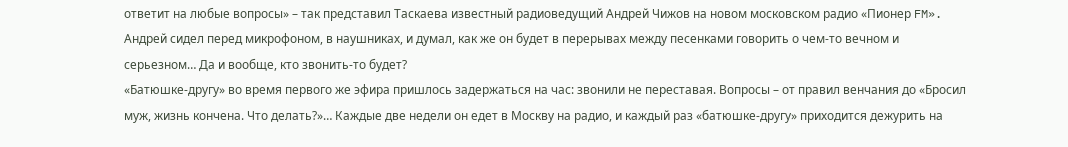ответит на любые вопросы» – так представил Таскаева известный радиоведущий Андрей Чижов на новом московском радио «Пионер FM». Андрей сидел перед микрофоном, в наушниках, и думал, как же он будет в перерывах между песенками говорить о чем-то вечном и серьезном… Да и вообще, кто звонить-то будет?
«Батюшке-другу» во время первого же эфира пришлось задержаться на час: звонили не переставая. Вопросы – от правил венчания до «Бросил муж, жизнь кончена. Что делать?»… Каждые две недели он едет в Москву на радио, и каждый раз «батюшке-другу» приходится дежурить на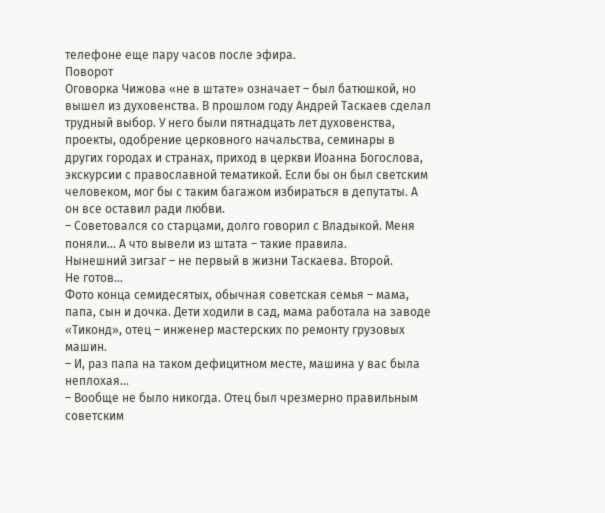телефоне еще пару часов после эфира.
Поворот
Оговорка Чижова «не в штате» означает – был батюшкой, но вышел из духовенства. В прошлом году Андрей Таскаев сделал трудный выбор. У него были пятнадцать лет духовенства, проекты, одобрение церковного начальства, семинары в других городах и странах, приход в церкви Иоанна Богослова, экскурсии с православной тематикой. Если бы он был светским человеком, мог бы с таким багажом избираться в депутаты. А он все оставил ради любви.
– Советовался со старцами, долго говорил с Владыкой. Меня поняли… А что вывели из штата – такие правила.
Нынешний зигзаг – не первый в жизни Таскаева. Второй.
Не готов…
Фото конца семидесятых, обычная советская семья – мама, папа, сын и дочка. Дети ходили в сад, мама работала на заводе «Тиконд», отец – инженер мастерских по ремонту грузовых машин.
– И, раз папа на таком дефицитном месте, машина у вас была неплохая…
– Вообще не было никогда. Отец был чрезмерно правильным советским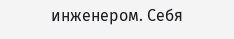инженером. Себя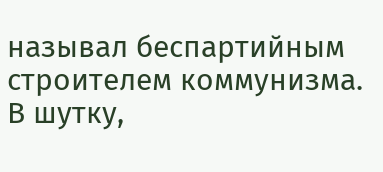называл беспартийным строителем коммунизма. В шутку,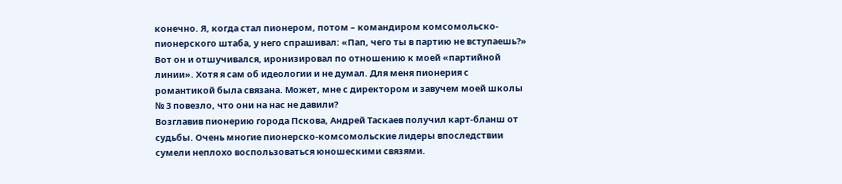конечно. Я, когда стал пионером, потом – командиром комсомольско-пионерского штаба, у него спрашивал: «Пап, чего ты в партию не вступаешь?» Вот он и отшучивался, иронизировал по отношению к моей «партийной линии». Хотя я сам об идеологии и не думал. Для меня пионерия с романтикой была связана. Может, мне с директором и завучем моей школы № 3 повезло, что они на нас не давили?
Возглавив пионерию города Пскова, Андрей Таскаев получил карт-бланш от судьбы. Очень многие пионерско-комсомольские лидеры впоследствии сумели неплохо воспользоваться юношескими связями.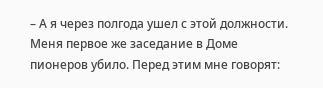– А я через полгода ушел с этой должности. Меня первое же заседание в Доме пионеров убило. Перед этим мне говорят: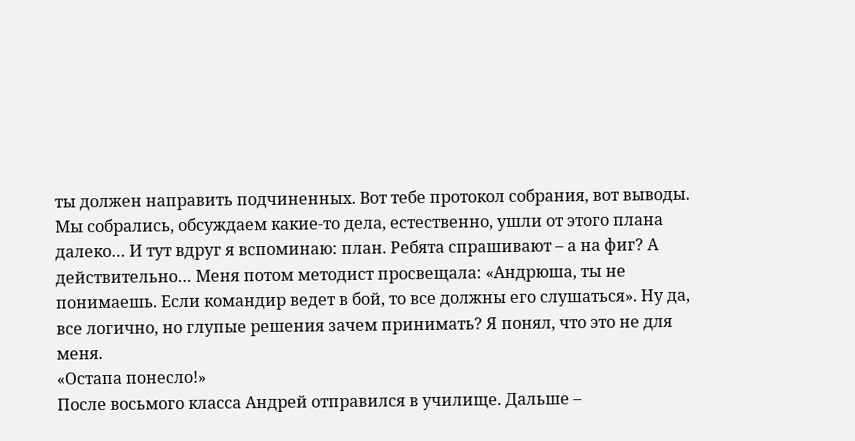ты должен направить подчиненных. Вот тебе протокол собрания, вот выводы. Мы собрались, обсуждаем какие-то дела, естественно, ушли от этого плана далеко… И тут вдруг я вспоминаю: план. Ребята спрашивают – а на фиг? А действительно… Меня потом методист просвещала: «Андрюша, ты не понимаешь. Если командир ведет в бой, то все должны его слушаться». Ну да, все логично, но глупые решения зачем принимать? Я понял, что это не для меня.
«Остапа понесло!»
После восьмого класса Андрей отправился в училище. Дальше –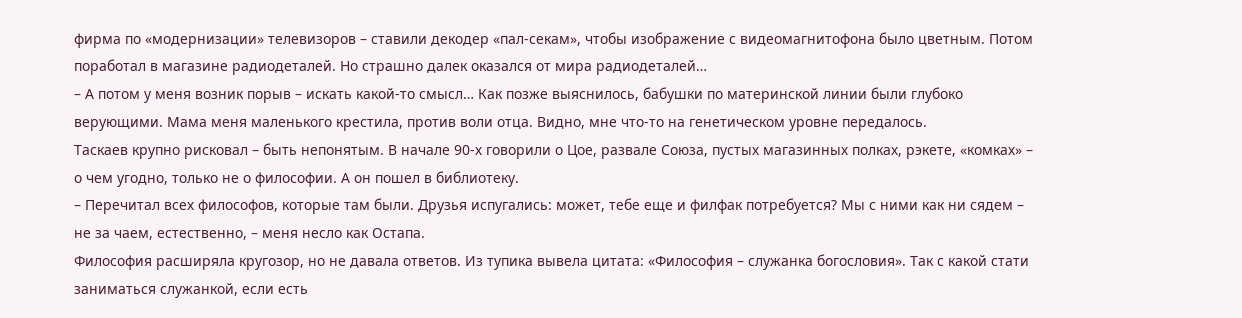фирма по «модернизации» телевизоров – ставили декодер «пал-секам», чтобы изображение с видеомагнитофона было цветным. Потом поработал в магазине радиодеталей. Но страшно далек оказался от мира радиодеталей…
– А потом у меня возник порыв – искать какой-то смысл… Как позже выяснилось, бабушки по материнской линии были глубоко верующими. Мама меня маленького крестила, против воли отца. Видно, мне что-то на генетическом уровне передалось.
Таскаев крупно рисковал – быть непонятым. В начале 90-х говорили о Цое, развале Союза, пустых магазинных полках, рэкете, «комках» – о чем угодно, только не о философии. А он пошел в библиотеку.
– Перечитал всех философов, которые там были. Друзья испугались: может, тебе еще и филфак потребуется? Мы с ними как ни сядем – не за чаем, естественно, – меня несло как Остапа.
Философия расширяла кругозор, но не давала ответов. Из тупика вывела цитата: «Философия – служанка богословия». Так с какой стати заниматься служанкой, если есть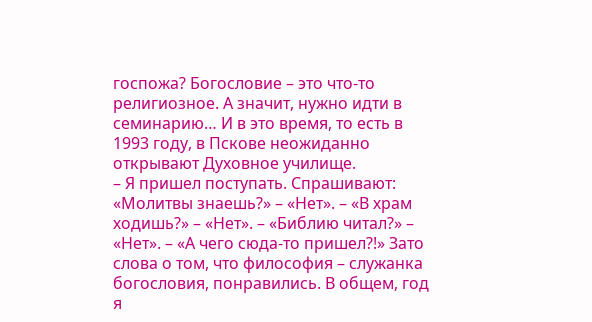госпожа? Богословие – это что-то религиозное. А значит, нужно идти в семинарию… И в это время, то есть в 1993 году, в Пскове неожиданно открывают Духовное училище.
– Я пришел поступать. Спрашивают: «Молитвы знаешь?» – «Нет». – «В храм ходишь?» – «Нет». – «Библию читал?» – «Нет». – «А чего сюда-то пришел?!» Зато слова о том, что философия – служанка богословия, понравились. В общем, год я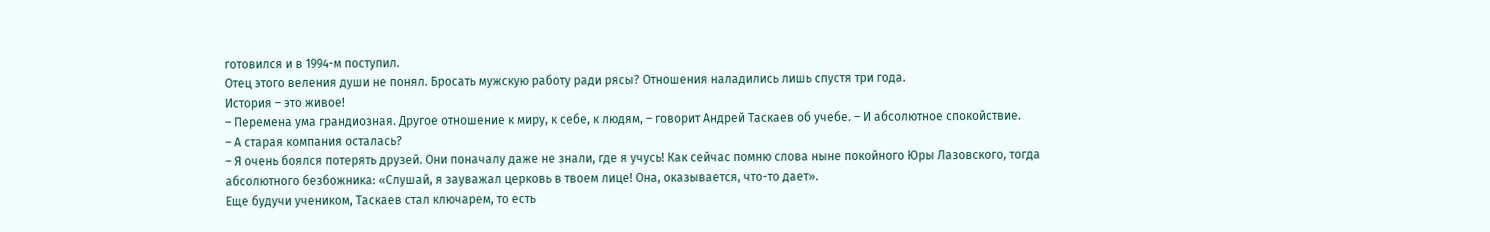готовился и в 1994-м поступил.
Отец этого веления души не понял. Бросать мужскую работу ради рясы? Отношения наладились лишь спустя три года.
История – это живое!
– Перемена ума грандиозная. Другое отношение к миру, к себе, к людям, – говорит Андрей Таскаев об учебе. – И абсолютное спокойствие.
– А старая компания осталась?
– Я очень боялся потерять друзей. Они поначалу даже не знали, где я учусь! Как сейчас помню слова ныне покойного Юры Лазовского, тогда абсолютного безбожника: «Слушай, я зауважал церковь в твоем лице! Она, оказывается, что-то дает».
Еще будучи учеником, Таскаев стал ключарем, то есть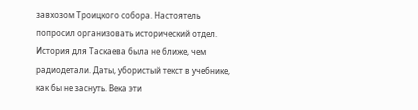завхозом Троицкого собора. Настоятель попросил организовать исторический отдел. История для Таскаева была не ближе, чем радиодетали. Даты, убористый текст в учебнике, как бы не заснуть. Века эти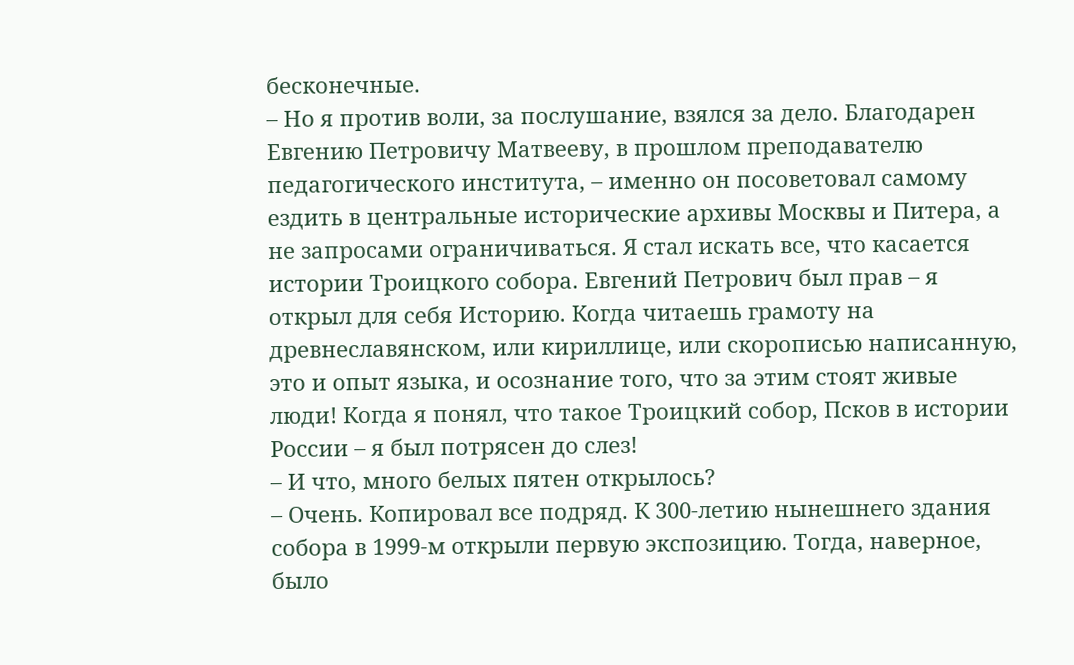бесконечные.
– Но я против воли, за послушание, взялся за дело. Благодарен Евгению Петровичу Матвееву, в прошлом преподавателю педагогического института, – именно он посоветовал самому ездить в центральные исторические архивы Москвы и Питера, а не запросами ограничиваться. Я стал искать все, что касается истории Троицкого собора. Евгений Петрович был прав – я открыл для себя Историю. Когда читаешь грамоту на древнеславянском, или кириллице, или скорописью написанную, это и опыт языка, и осознание того, что за этим стоят живые люди! Когда я понял, что такое Троицкий собор, Псков в истории России – я был потрясен до слез!
– И что, много белых пятен открылось?
– Очень. Копировал все подряд. К 300-летию нынешнего здания собора в 1999-м открыли первую экспозицию. Тогда, наверное, было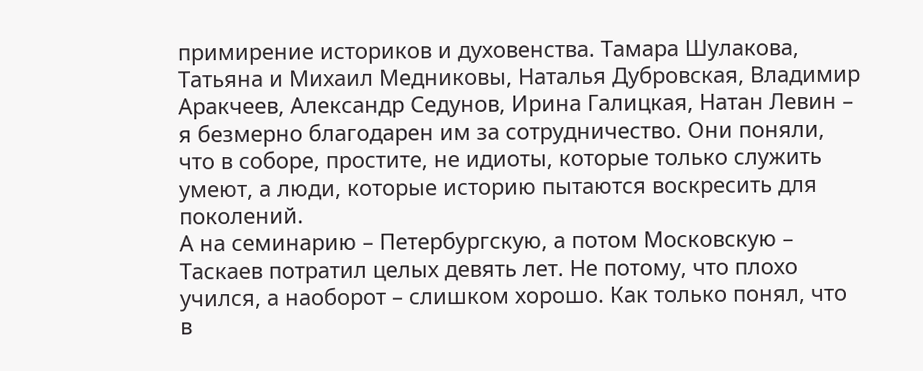примирение историков и духовенства. Тамара Шулакова, Татьяна и Михаил Медниковы, Наталья Дубровская, Владимир Аракчеев, Александр Седунов, Ирина Галицкая, Натан Левин – я безмерно благодарен им за сотрудничество. Они поняли, что в соборе, простите, не идиоты, которые только служить умеют, а люди, которые историю пытаются воскресить для поколений.
А на семинарию – Петербургскую, а потом Московскую – Таскаев потратил целых девять лет. Не потому, что плохо учился, а наоборот – слишком хорошо. Как только понял, что в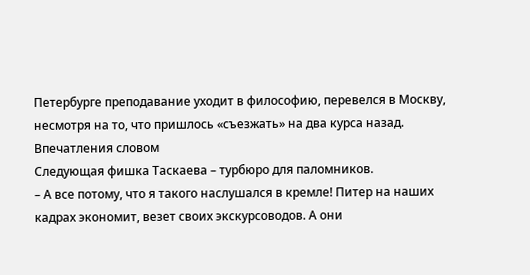Петербурге преподавание уходит в философию, перевелся в Москву, несмотря на то, что пришлось «съезжать» на два курса назад.
Впечатления словом
Следующая фишка Таскаева – турбюро для паломников.
– А все потому, что я такого наслушался в кремле! Питер на наших кадрах экономит, везет своих экскурсоводов. А они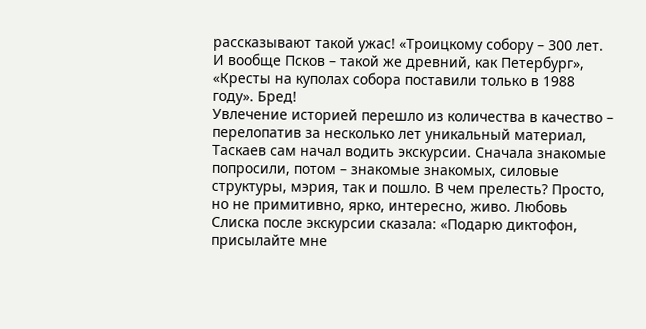рассказывают такой ужас! «Троицкому собору – 300 лет. И вообще Псков – такой же древний, как Петербург», «Кресты на куполах собора поставили только в 1988 году». Бред!
Увлечение историей перешло из количества в качество – перелопатив за несколько лет уникальный материал, Таскаев сам начал водить экскурсии. Сначала знакомые попросили, потом – знакомые знакомых, силовые структуры, мэрия, так и пошло. В чем прелесть? Просто, но не примитивно, ярко, интересно, живо. Любовь Слиска после экскурсии сказала: «Подарю диктофон, присылайте мне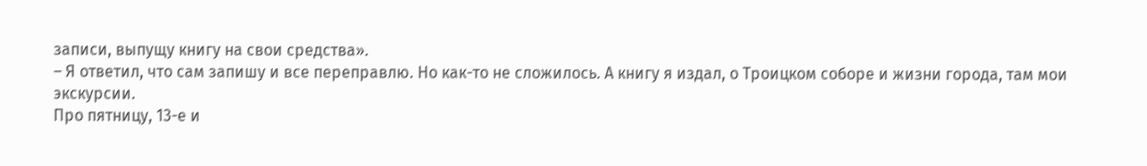записи, выпущу книгу на свои средства».
– Я ответил, что сам запишу и все переправлю. Но как-то не сложилось. А книгу я издал, о Троицком соборе и жизни города, там мои экскурсии.
Про пятницу, 13-е и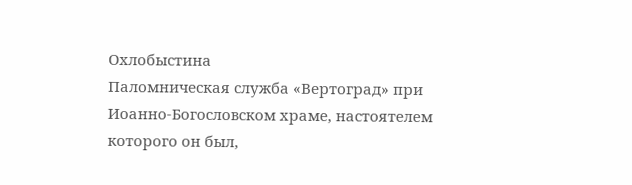Охлобыстина
Паломническая служба «Вертоград» при Иоанно-Богословском храме, настоятелем которого он был,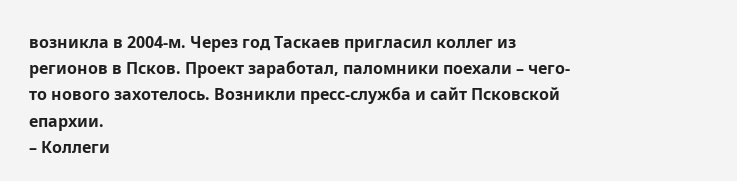возникла в 2004-м. Через год Таскаев пригласил коллег из регионов в Псков. Проект заработал, паломники поехали – чего-то нового захотелось. Возникли пресс-служба и сайт Псковской епархии.
– Коллеги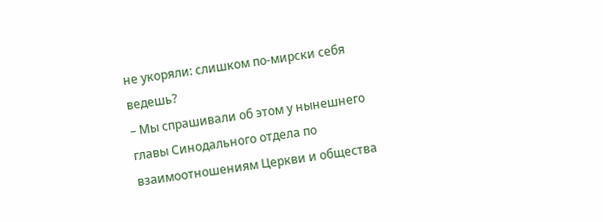не укоряли: слишком по-мирски себя ведешь?
– Мы спрашивали об этом у нынешнего главы Синодального отдела по взаимоотношениям Церкви и общества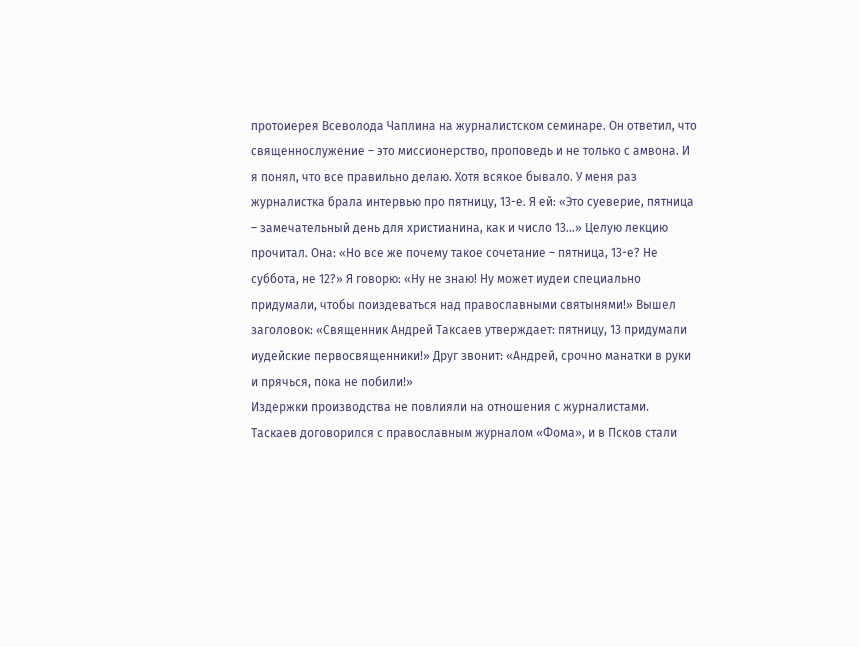протоиерея Всеволода Чаплина на журналистском семинаре. Он ответил, что священнослужение – это миссионерство, проповедь и не только с амвона. И я понял, что все правильно делаю. Хотя всякое бывало. У меня раз журналистка брала интервью про пятницу, 13-е. Я ей: «Это суеверие, пятница – замечательный день для христианина, как и число 13…» Целую лекцию прочитал. Она: «Но все же почему такое сочетание – пятница, 13-е? Не суббота, не 12?» Я говорю: «Ну не знаю! Ну может иудеи специально придумали, чтобы поиздеваться над православными святынями!» Вышел заголовок: «Священник Андрей Таксаев утверждает: пятницу, 13 придумали иудейские первосвященники!» Друг звонит: «Андрей, срочно манатки в руки и прячься, пока не побили!»
Издержки производства не повлияли на отношения с журналистами. Таскаев договорился с православным журналом «Фома», и в Псков стали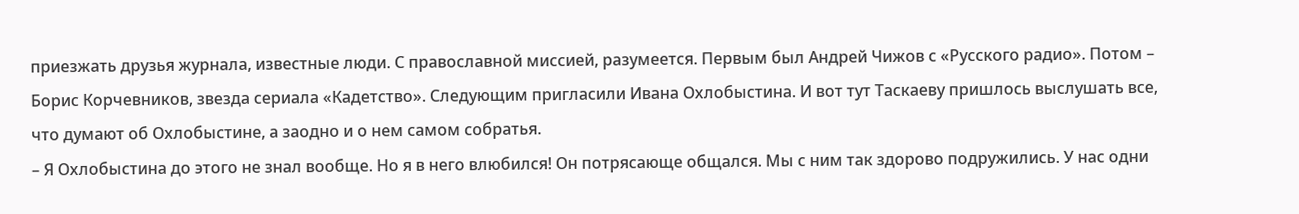приезжать друзья журнала, известные люди. С православной миссией, разумеется. Первым был Андрей Чижов с «Русского радио». Потом – Борис Корчевников, звезда сериала «Кадетство». Следующим пригласили Ивана Охлобыстина. И вот тут Таскаеву пришлось выслушать все, что думают об Охлобыстине, а заодно и о нем самом собратья.
– Я Охлобыстина до этого не знал вообще. Но я в него влюбился! Он потрясающе общался. Мы с ним так здорово подружились. У нас одни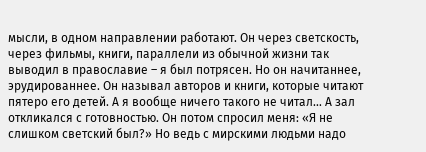мысли, в одном направлении работают. Он через светскость, через фильмы, книги, параллели из обычной жизни так выводил в православие – я был потрясен. Но он начитаннее, эрудированнее. Он называл авторов и книги, которые читают пятеро его детей. А я вообще ничего такого не читал… А зал откликался с готовностью. Он потом спросил меня: «Я не слишком светский был?» Но ведь с мирскими людьми надо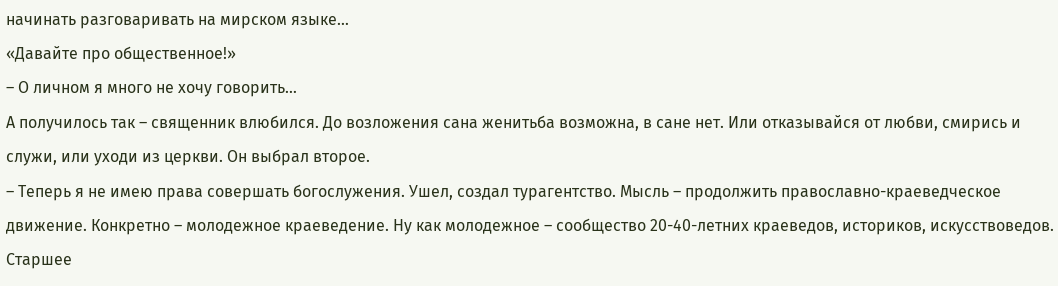начинать разговаривать на мирском языке…
«Давайте про общественное!»
– О личном я много не хочу говорить…
А получилось так – священник влюбился. До возложения сана женитьба возможна, в сане нет. Или отказывайся от любви, смирись и служи, или уходи из церкви. Он выбрал второе.
– Теперь я не имею права совершать богослужения. Ушел, создал турагентство. Мысль – продолжить православно-краеведческое движение. Конкретно – молодежное краеведение. Ну как молодежное – сообщество 20-40-летних краеведов, историков, искусствоведов. Старшее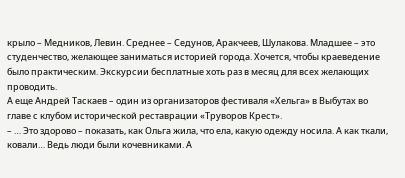крыло – Медников, Левин. Среднее – Седунов, Аракчеев, Шулакова. Младшее – это студенчество, желающее заниматься историей города. Хочется, чтобы краеведение было практическим. Экскурсии бесплатные хоть раз в месяц для всех желающих проводить.
А еще Андрей Таскаев – один из организаторов фестиваля «Хельга» в Выбутах во главе с клубом исторической реставрации «Труворов Крест».
– … Это здорово – показать, как Ольга жила, что ела, какую одежду носила. А как ткали, ковали… Ведь люди были кочевниками. А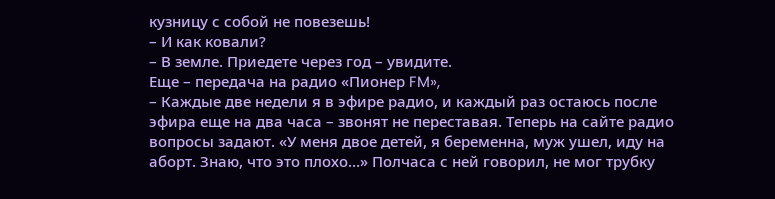кузницу с собой не повезешь!
– И как ковали?
– В земле. Приедете через год – увидите.
Еще – передача на радио «Пионер FM»,
– Каждые две недели я в эфире радио, и каждый раз остаюсь после эфира еще на два часа – звонят не переставая. Теперь на сайте радио вопросы задают. «У меня двое детей, я беременна, муж ушел, иду на аборт. Знаю, что это плохо…» Полчаса с ней говорил, не мог трубку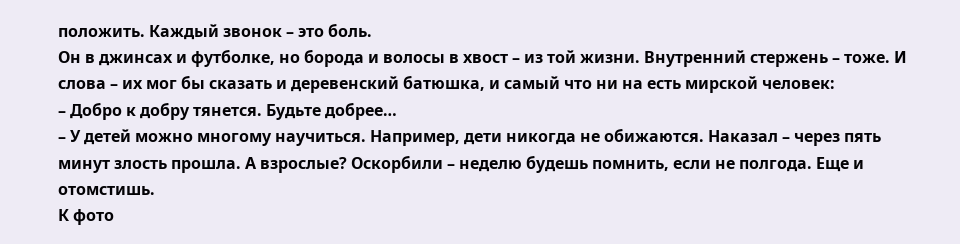положить. Каждый звонок – это боль.
Он в джинсах и футболке, но борода и волосы в хвост – из той жизни. Внутренний стержень – тоже. И слова – их мог бы сказать и деревенский батюшка, и самый что ни на есть мирской человек:
– Добро к добру тянется. Будьте добрее…
– У детей можно многому научиться. Например, дети никогда не обижаются. Наказал – через пять минут злость прошла. А взрослые? Оскорбили – неделю будешь помнить, если не полгода. Еще и отомстишь.
К фото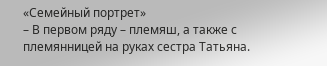«Семейный портрет»
– В первом ряду – племяш, а также с племянницей на руках сестра Татьяна.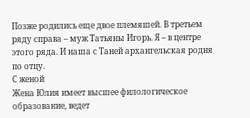Позже родились еще двое племяшей. В третьем ряду справа – муж Татьяны Игорь. Я – в центре этого ряда. И наша с Таней архангельская родня по отцу.
С женой
Жена Юлия имеет высшее филологическое образование, ведет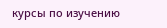курсы по изучению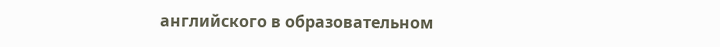английского в образовательном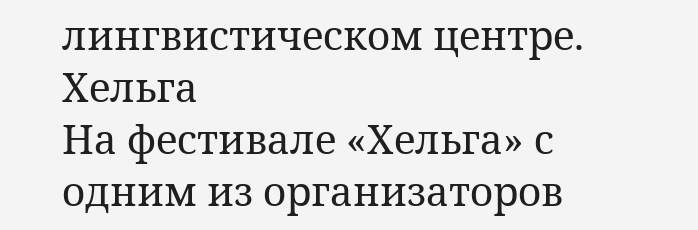лингвистическом центре.
Хельга
На фестивале «Хельга» с одним из организаторов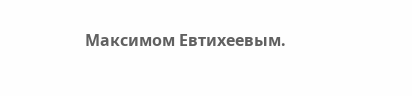Максимом Евтихеевым.